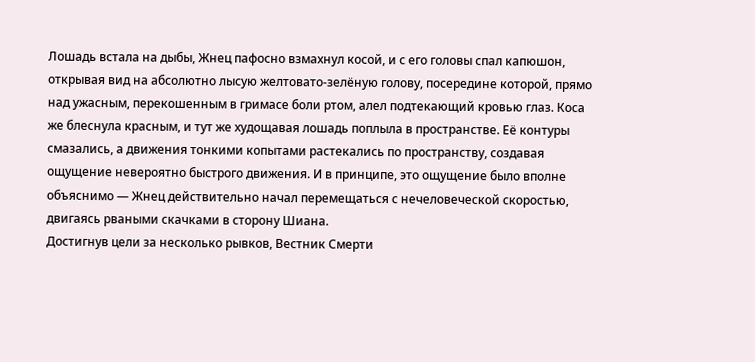Лошадь встала на дыбы, Жнец пафосно взмахнул косой, и с его головы спал капюшон, открывая вид на абсолютно лысую желтовато-зелёную голову, посередине которой, прямо над ужасным, перекошенным в гримасе боли ртом, алел подтекающий кровью глаз. Коса же блеснула красным, и тут же худощавая лошадь поплыла в пространстве. Её контуры смазались, а движения тонкими копытами растекались по пространству, создавая ощущение невероятно быстрого движения. И в принципе, это ощущение было вполне объяснимо — Жнец действительно начал перемещаться с нечеловеческой скоростью, двигаясь рваными скачками в сторону Шиана.
Достигнув цели за несколько рывков, Вестник Смерти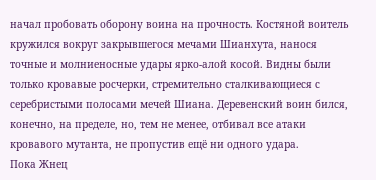начал пробовать оборону воина на прочность. Костяной воитель кружился вокруг закрывшегося мечами Шианхута, нанося точные и молниеносные удары ярко-алой косой. Видны были только кровавые росчерки, стремительно сталкивающиеся с серебристыми полосами мечей Шиана. Деревенский воин бился, конечно, на пределе, но, тем не менее, отбивал все атаки кровавого мутанта, не пропустив ещё ни одного удара.
Пока Жнец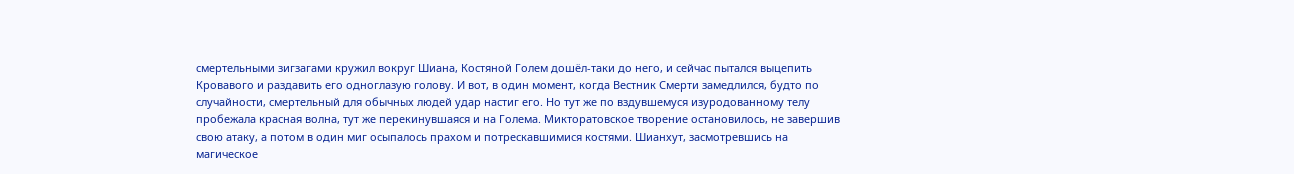смертельными зигзагами кружил вокруг Шиана, Костяной Голем дошёл-таки до него, и сейчас пытался выцепить Кровавого и раздавить его одноглазую голову. И вот, в один момент, когда Вестник Смерти замедлился, будто по случайности, смертельный для обычных людей удар настиг его. Но тут же по вздувшемуся изуродованному телу пробежала красная волна, тут же перекинувшаяся и на Голема. Микторатовское творение остановилось, не завершив свою атаку, а потом в один миг осыпалось прахом и потрескавшимися костями. Шианхут, засмотревшись на магическое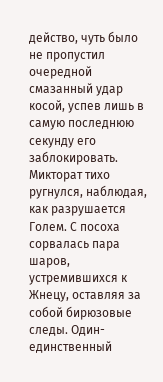действо, чуть было не пропустил очередной смазанный удар косой, успев лишь в самую последнюю секунду его заблокировать.
Микторат тихо ругнулся, наблюдая, как разрушается Голем. С посоха сорвалась пара шаров, устремившихся к Жнецу, оставляя за собой бирюзовые следы. Один-единственный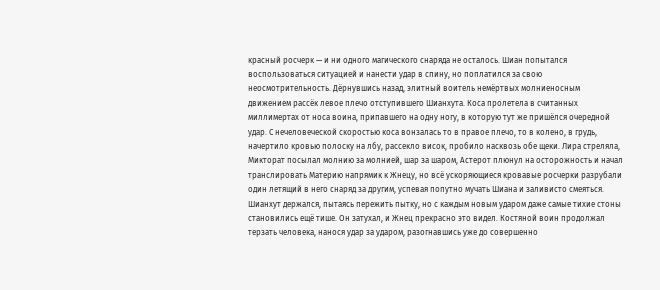красный росчерк — и ни одного магического снаряда не осталось. Шиан попытался воспользоваться ситуацией и нанести удар в спину, но поплатился за свою неосмотрительность. Дёрнувшись назад, элитный воитель немёртвых молниеносным движением рассёк левое плечо отступившего Шианхута. Коса пролетела в считанных миллимертах от носа воина, припавшего на одну ногу, в которую тут же пришёлся очередной удар. С нечеловеческой скоростью коса вонзалась то в правое плечо, то в колено, в грудь, начертило кровью полоску на лбу, рассекло висок, пробило насквозь обе щеки. Лира стреляла, Микторат посылал молнию за молнией, шар за шаром, Астерот плюнул на осторожность и начал транслировать Материю напрямик к Жнецу, но всё ускоряющиеся кровавые росчерки разрубали один летящий в него снаряд за другим, успевая попутно мучать Шиана и заливисто смеяться.
Шианхут держался, пытаясь пережить пытку, но с каждым новым ударом даже самые тихие стоны становились ещё тише. Он затухал, и Жнец прекрасно это видел. Костяной воин продолжал терзать человека, нанося удар за ударом, разогнавшись уже до совершенно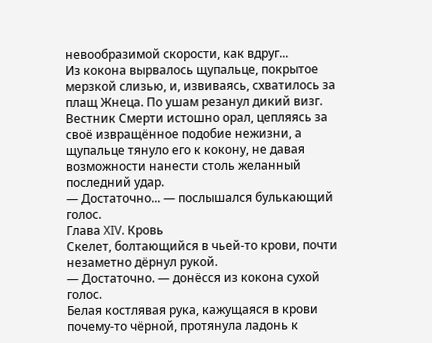невообразимой скорости, как вдруг...
Из кокона вырвалось щупальце, покрытое мерзкой слизью, и, извиваясь, схватилось за плащ Жнеца. По ушам резанул дикий визг. Вестник Смерти истошно орал, цепляясь за своё извращённое подобие нежизни, а щупальце тянуло его к кокону, не давая возможности нанести столь желанный последний удар.
— Достаточно... — послышался булькающий голос.
Глава XIV. Кровь
Скелет, болтающийся в чьей-то крови, почти незаметно дёрнул рукой.
— Достаточно. — донёсся из кокона сухой голос.
Белая костлявая рука, кажущаяся в крови почему-то чёрной, протянула ладонь к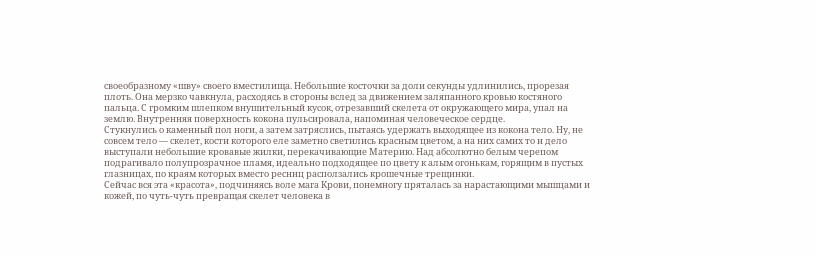своеобразному «шву» своего вместилища. Небольшие косточки за доли секунды удлинились, прорезая плоть. Она мерзко чавкнула, расходясь в стороны вслед за движением заляпанного кровью костяного пальца. С громким шлепком внушительный кусок, отрезавший скелета от окружающего мира, упал на землю. Внутренняя поверхность кокона пульсировала, напоминая человеческое сердце.
Стукнулись о каменный пол ноги, а затем затряслись, пытаясь удержать выходящее из кокона тело. Ну, не совсем тело — скелет, кости которого еле заметно светились красным цветом, а на них самих то и дело выступали небольшие кровавые жилки, перекачивающие Материю. Над абсолютно белым черепом подрагивало полупрозрачное пламя, идеально подходящее по цвету к алым огонькам, горящим в пустых глазницах, по краям которых вместо ресниц расползались крошечные трещинки.
Сейчас вся эта «красота», подчиняясь воле мага Крови, понемногу пряталась за нарастающими мышцами и кожей, по чуть-чуть превращая скелет человека в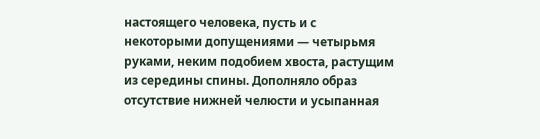настоящего человека, пусть и с некоторыми допущениями — четырьмя руками, неким подобием хвоста, растущим из середины спины. Дополняло образ отсутствие нижней челюсти и усыпанная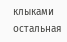клыками остальная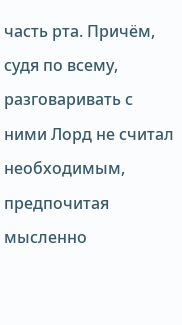часть рта. Причём, судя по всему, разговаривать с ними Лорд не считал необходимым, предпочитая мысленно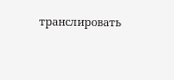транслировать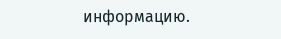информацию.